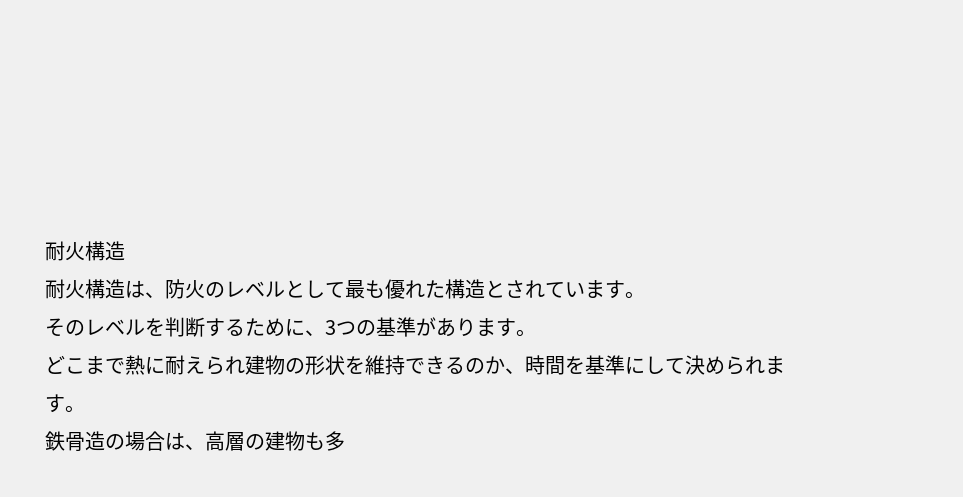耐火構造
耐火構造は、防火のレベルとして最も優れた構造とされています。
そのレベルを判断するために、3つの基準があります。
どこまで熱に耐えられ建物の形状を維持できるのか、時間を基準にして決められます。
鉄骨造の場合は、高層の建物も多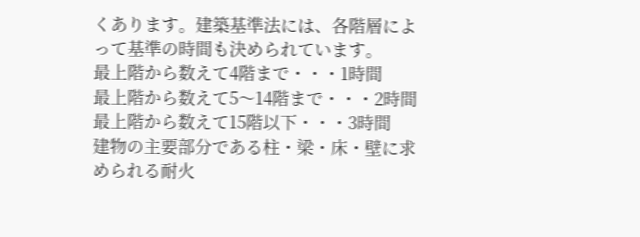くあります。建築基準法には、各階層によって基準の時間も決められています。
最上階から数えて4階まで・・・1時間
最上階から数えて5〜14階まで・・・2時間
最上階から数えて15階以下・・・3時間
建物の主要部分である柱・梁・床・壁に求められる耐火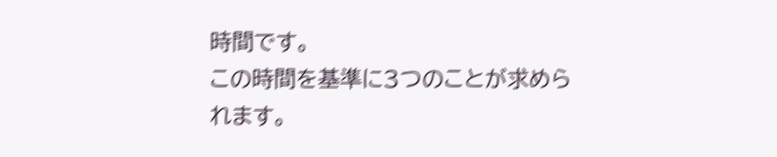時間です。
この時間を基準に3つのことが求められます。